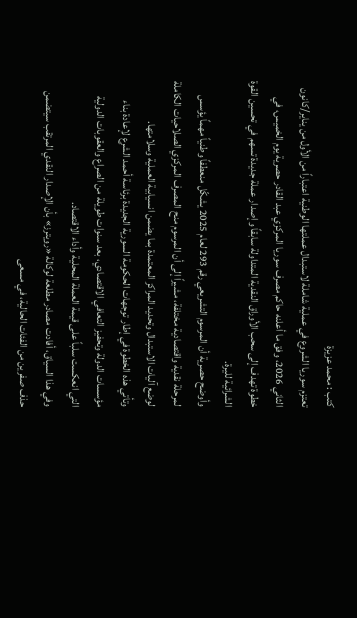كتب : محمد عزيزة
تعتزم سوريا الشروع في عملية شاملة لاستبدال عملتها الوطنية اعتباراً من الأول من يناير/كانون الثاني 2026، وفق ما أعلنه حاكم مصرف سوريا المركزي عبد القادر حصرية يوم الخميس، في خطوة تهدف إلى سحب الأوراق النقدية المتداولة سابقاً وإصدار عملة جديدة تسهم في تحسين القوة الشرائية لليرة.
وأوضح حصرية أن المرسوم التشريعي رقم 293 لعام 2025 يشكّل منعطفاً وطنياً مهماً يؤسس لمرحلة نقدية واقتصادية مختلفة، مشيراً إلى أن المرسوم منح المصرف المركزي الصلاحيات الكاملة لوضع آليات الاستبدال وتحديد المراكز المعتمدة بما يضمن انسيابية العملية وسلامتها.
وتأتي هذه الخطوة في إطار توجهات الحكومة السورية الجديدة برئاسة أحمد الشرع لإعادة بناء مؤسسات الدولة وتحفيز التعافي الاقتصادي، بعد سنوات طويلة من الصراع والعقوبات الدولية التي انعكست سلباً على قيمة العملة المحلية وأداء الاقتصاد.
وفي هذا السياق، أفادت مصادر مطلعة لوكالة «رويترز» بأن الإصدار النقدي المرتقب سيتضمن حذف صفرين من الفئات الحالية، في مسعى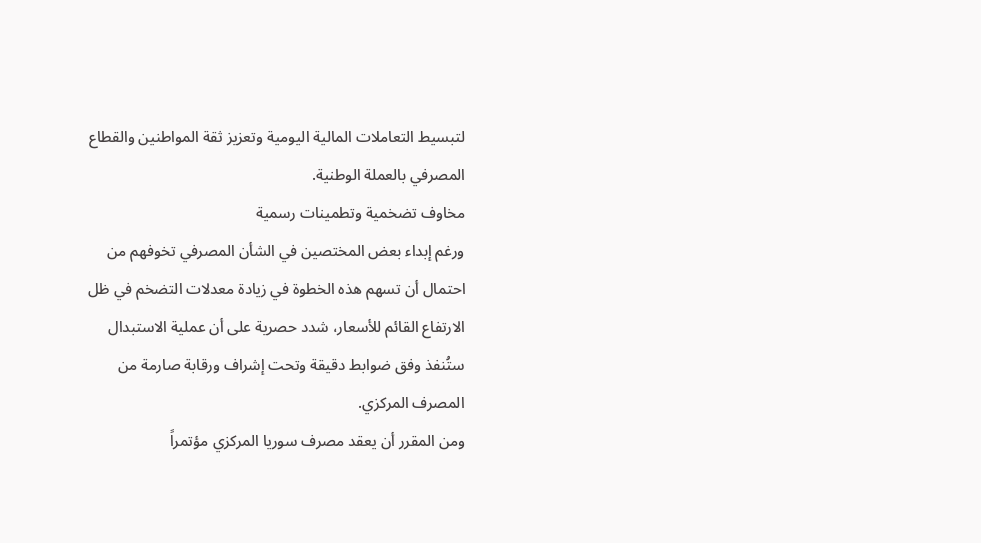لتبسيط التعاملات المالية اليومية وتعزيز ثقة المواطنين والقطاع المصرفي بالعملة الوطنية.
مخاوف تضخمية وتطمينات رسمية
ورغم إبداء بعض المختصين في الشأن المصرفي تخوفهم من احتمال أن تسهم هذه الخطوة في زيادة معدلات التضخم في ظل الارتفاع القائم للأسعار، شدد حصرية على أن عملية الاستبدال ستُنفذ وفق ضوابط دقيقة وتحت إشراف ورقابة صارمة من المصرف المركزي.
ومن المقرر أن يعقد مصرف سوريا المركزي مؤتمراً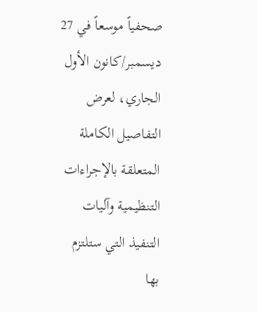صحفياً موسعاً في 27 ديسمبر/كانون الأول الجاري، لعرض التفاصيل الكاملة المتعلقة بالإجراءات التنظيمية وآليات التنفيذ التي ستلتزم بها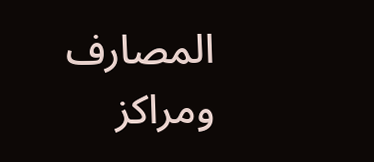المصارف ومراكز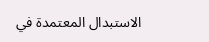الاستبدال المعتمدة في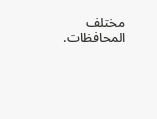مختلف المحافظات.